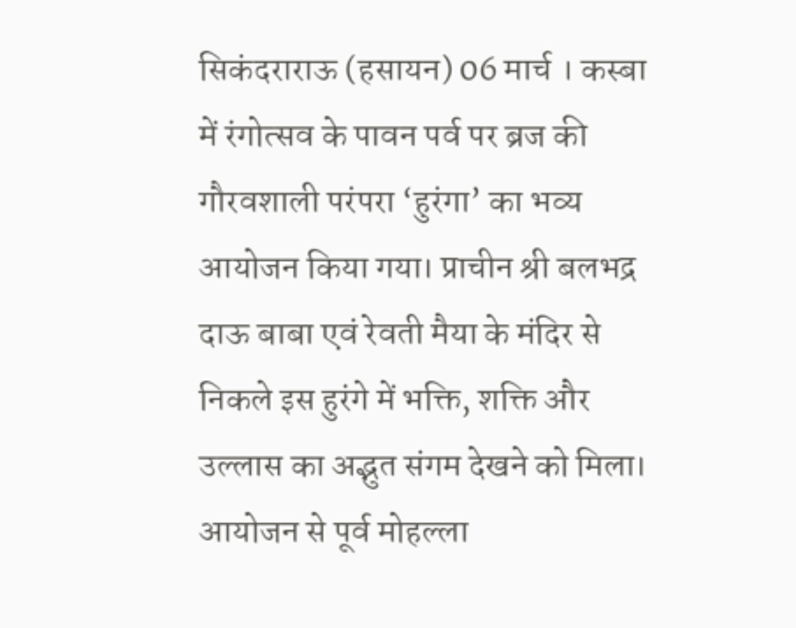सिकंदराराऊ (हसायन) 06 मार्च । कस्बा में रंगोत्सव के पावन पर्व पर ब्रज की गौरवशाली परंपरा ‘हुरंगा’ का भव्य आयोजन किया गया। प्राचीन श्री बलभद्र दाऊ बाबा एवं रेवती मैया के मंदिर से निकले इस हुरंगे में भक्ति, शक्ति और उल्लास का अद्भुत संगम देखने को मिला। आयोजन से पूर्व मोहल्ला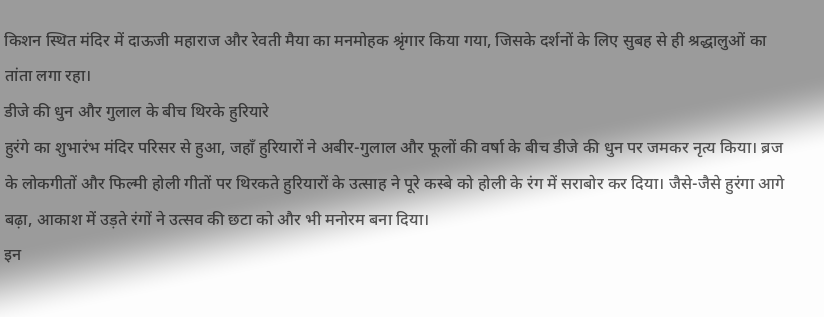किशन स्थित मंदिर में दाऊजी महाराज और रेवती मैया का मनमोहक श्रृंगार किया गया, जिसके दर्शनों के लिए सुबह से ही श्रद्धालुओं का तांता लगा रहा।
डीजे की धुन और गुलाल के बीच थिरके हुरियारे
हुरंगे का शुभारंभ मंदिर परिसर से हुआ, जहाँ हुरियारों ने अबीर-गुलाल और फूलों की वर्षा के बीच डीजे की धुन पर जमकर नृत्य किया। ब्रज के लोकगीतों और फिल्मी होली गीतों पर थिरकते हुरियारों के उत्साह ने पूरे कस्बे को होली के रंग में सराबोर कर दिया। जैसे-जैसे हुरंगा आगे बढ़ा, आकाश में उड़ते रंगों ने उत्सव की छटा को और भी मनोरम बना दिया।
इन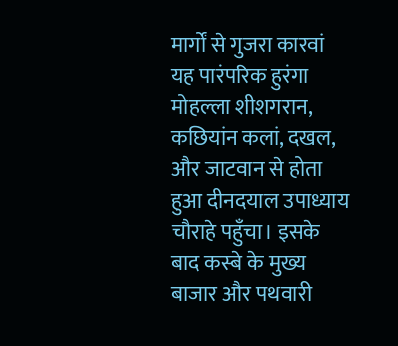मार्गों से गुजरा कारवां
यह पारंपरिक हुरंगा मोहल्ला शीशगरान, कछियांन कलां, दखल, और जाटवान से होता हुआ दीनदयाल उपाध्याय चौराहे पहुँचा। इसके बाद कस्बे के मुख्य बाजार और पथवारी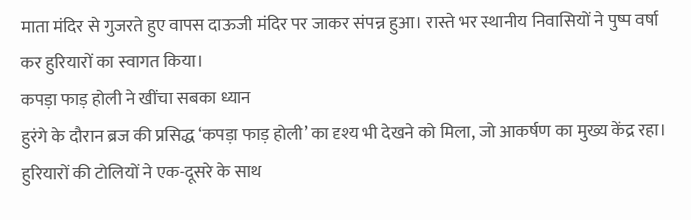माता मंदिर से गुजरते हुए वापस दाऊजी मंदिर पर जाकर संपन्न हुआ। रास्ते भर स्थानीय निवासियों ने पुष्प वर्षा कर हुरियारों का स्वागत किया।
कपड़ा फाड़ होली ने खींचा सबका ध्यान
हुरंगे के दौरान ब्रज की प्रसिद्ध ‘कपड़ा फाड़ होली’ का दृश्य भी देखने को मिला, जो आकर्षण का मुख्य केंद्र रहा। हुरियारों की टोलियों ने एक-दूसरे के साथ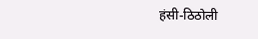हंसी-ठिठोली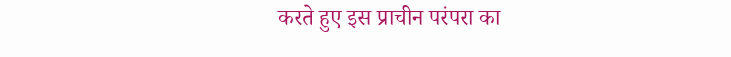करते हुए इस प्राचीन परंपरा का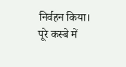निर्वहन किया। पूरे कस्बे में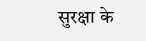सुरक्षा के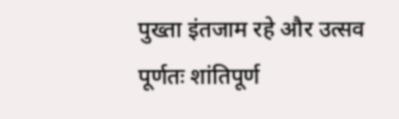पुख्ता इंतजाम रहे और उत्सव पूर्णतः शांतिपूर्ण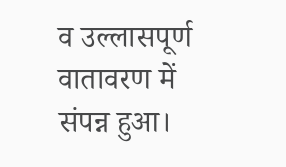व उल्लासपूर्ण वातावरण में संपन्न हुआ।